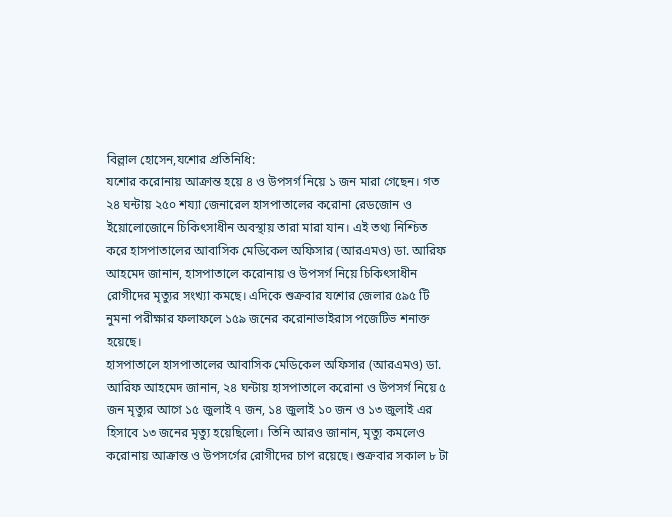বিল্লাল হোসেন,যশোর প্রতিনিধি:
যশোর করোনায় আক্রান্ত হয়ে ৪ ও উপসর্গ নিয়ে ১ জন মারা গেছেন। গত ২৪ ঘন্টায় ২৫০ শয্যা জেনারেল হাসপাতালের করোনা রেডজোন ও ইয়োলোজোনে চিকিৎসাধীন অবস্থায় তারা মারা যান। এই তথ্য নিশ্চিত করে হাসপাতালের আবাসিক মেডিকেল অফিসার (আরএমও) ডা. আরিফ আহমেদ জানান, হাসপাতালে করোনায় ও উপসর্গ নিয়ে চিকিৎসাধীন রোগীদের মৃত্যুর সংখ্যা কমছে। এদিকে শুক্রবার যশোর জেলার ৫৯৫ টি নুমনা পরীক্ষার ফলাফলে ১৫৯ জনের করোনাভাইরাস পজেটিভ শনাক্ত হয়েছে।
হাসপাতালে হাসপাতালের আবাসিক মেডিকেল অফিসার (আরএমও) ডা. আরিফ আহমেদ জানান, ২৪ ঘন্টায় হাসপাতালে করোনা ও উপসর্গ নিয়ে ৫ জন মৃত্যুর আগে ১৫ জুলাই ৭ জন, ১৪ জুলাই ১০ জন ও ১৩ জুলাই এর হিসাবে ১৩ জনের মৃত্যু হয়েছিলো। তিনি আরও জানান, মৃত্যু কমলেও করোনায় আক্রান্ত ও উপসর্গের রোগীদের চাপ রয়েছে। শুক্রবার সকাল ৮ টা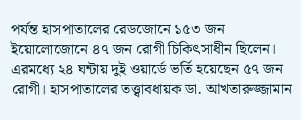পর্যন্ত হাসপাতালের রেডজোনে ১৫৩ জন ইয়োলোজোনে ৪৭ জন রোগী চিকিৎসাধীন ছিলেন। এরমধ্যে ২৪ ঘন্টায় দুই ওয়ার্ডে ভর্তি হয়েছেন ৫৭ জন রোগী। হাসপাতালের তত্ত্বাবধায়ক ডা. আখতারুজ্জামান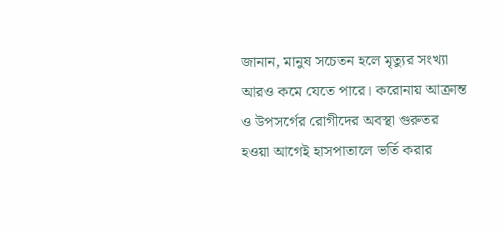জানান, মানুষ সচেতন হলে মৃত্যুর সংখ্যা আরও কমে যেতে পারে। করোনায় আক্রান্ত ও উপসর্গের রোগীদের অবস্থা গুরুতর হওয়া আগেই হাসপাতালে ভর্তি করার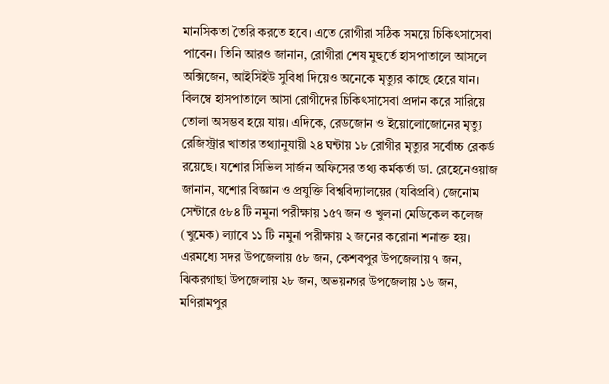মানসিকতা তৈরি করতে হবে। এতে রোগীরা সঠিক সময়ে চিকিৎসাসেবা পাবেন। তিনি আরও জানান, রোগীরা শেষ মুহুর্তে হাসপাতালে আসলে অক্সিজেন, আইসিইউ সুবিধা দিয়েও অনেকে মৃত্যুর কাছে হেরে যান। বিলম্বে হাসপাতালে আসা রোগীদের চিকিৎসাসেবা প্রদান করে সারিয়ে তোলা অসম্ভব হয়ে যায়। এদিকে, রেডজোন ও ইয়োলোজোনের মৃত্যু রেজিস্ট্রার খাতার তথ্যানুযায়ী ২৪ ঘন্টায় ১৮ রোগীর মৃত্যুর সর্বোচ্চ রেকর্ড রয়েছে। যশোর সিভিল সার্জন অফিসের তথ্য কর্মকর্তা ডা. রেহেনেওয়াজ জানান, যশোর বিজ্ঞান ও প্রযুক্তি বিশ্ববিদ্যালয়ের (যবিপ্রবি) জেনোম সেন্টারে ৫৮৪ টি নমুনা পরীক্ষায় ১৫৭ জন ও খুলনা মেডিকেল কলেজ (খুমেক) ল্যাবে ১১ টি নমুনা পরীক্ষায় ২ জনের করোনা শনাক্ত হয়। এরমধ্যে সদর উপজেলায় ৫৮ জন, কেশবপুর উপজেলায় ৭ জন, ঝিকরগাছা উপজেলায় ২৮ জন, অভয়নগর উপজেলায় ১৬ জন, মণিরামপুর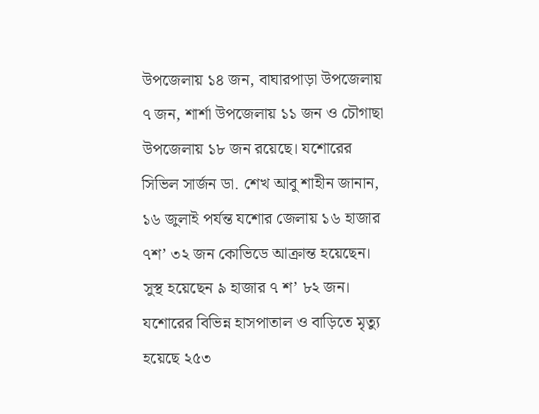উপজেলায় ১৪ জন, বাঘারপাড়া উপজেলায় ৭ জন, শার্শা উপজেলায় ১১ জন ও চৌগাছা উপজেলায় ১৮ জন রয়েছে। যশোরের সিভিল সার্জন ডা. শেখ আবু শাহীন জানান, ১৬ জুলাই পর্যন্ত যশোর জেলায় ১৬ হাজার ৭শ’ ৩২ জন কোভিডে আক্রান্ত হয়েছেন। সুস্থ হয়েছেন ৯ হাজার ৭ শ’ ৮২ জন। যশোরের বিভিন্ন হাসপাতাল ও বাড়িতে মৃত্যু হয়েছে ২৫৩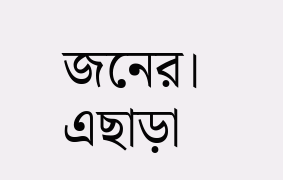জনের। এছাড়া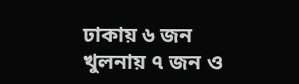ঢাকায় ৬ জন খুলনায় ৭ জন ও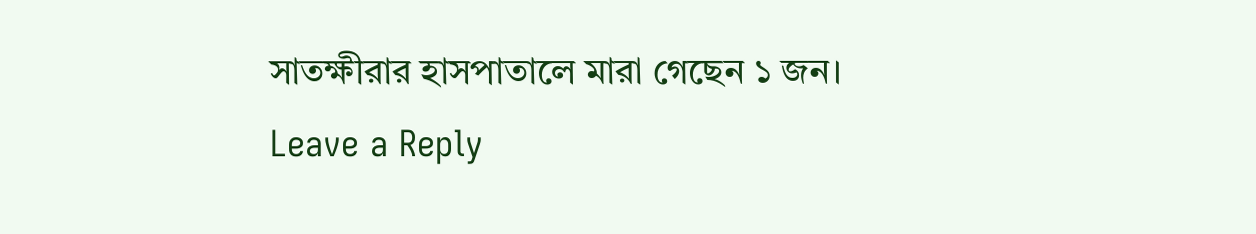সাতক্ষীরার হাসপাতালে মারা গেছেন ১ জন।
Leave a Reply